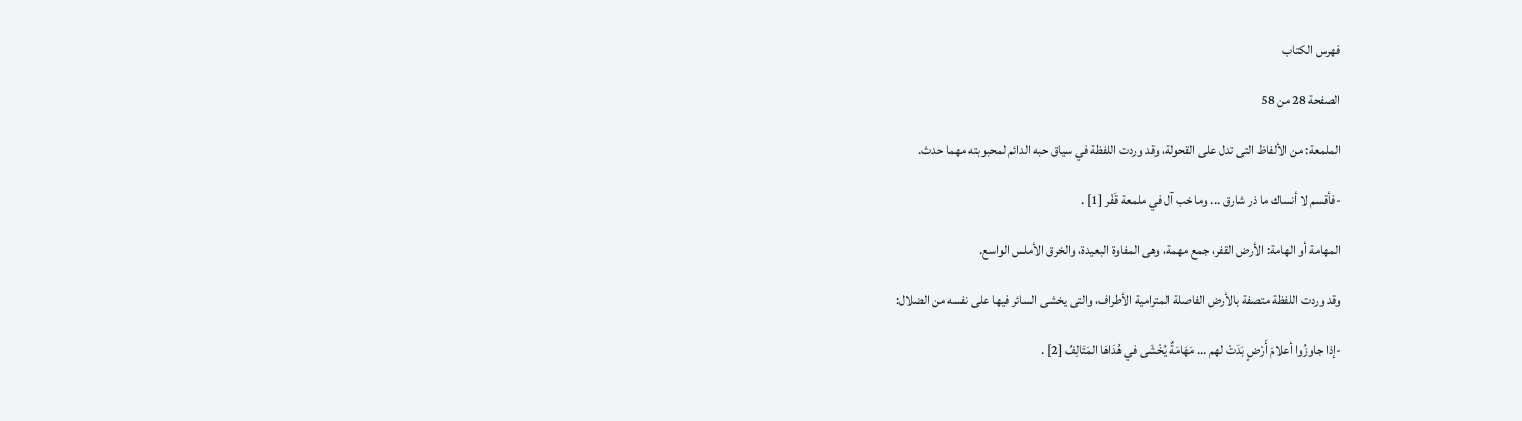فهرس الكتاب

الصفحة 28 من 58

الملمعة: من الألفاظ التى تدل على القحولة، وقد وردت اللفظة في سياق حبه الدائم لمحبوبته مهما حدث.

-فأقسم لا أنساك ما ذر شارق ... وما خب آل في ملمعة قَفْر [1] .

المهامة أو الهامة: الأرض القفر، جمع مهمة، وهى المفاوة البعيدة، والخرق الأملس الواسع.

وقد وردت اللفظة متصفة بالأرض الفاصلة المترامية الأطراف، والتى يخشى السائر فيها على نفسه من الضلال:

-إذا جاوزُوا أعلامَ أَرْضٍ بَدَتْ لهم ... مَهَامَةٌ يُخْشَى في هُدَاهَا المَتَالِفُ [2] .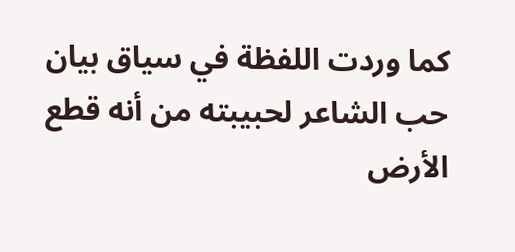كما وردت اللفظة في سياق بيان حب الشاعر لحبيبته من أنه قطع الأرض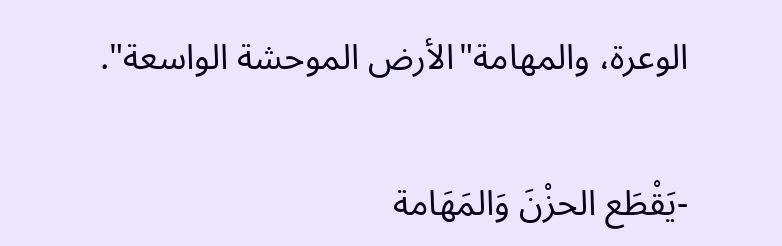الوعرة، والمهامة"الأرض الموحشة الواسعة".

-يَقْطَع الحزْنَ وَالمَهَامة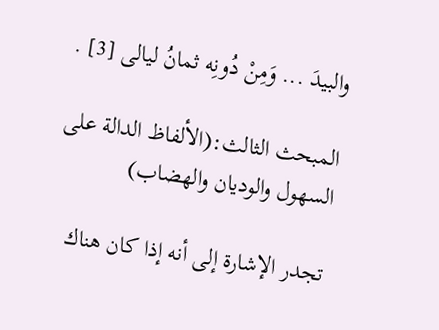والبيدَ ... وَمِنْ دُونِه ثمانُ ليالى [3] .

المبحث الثالث:(الألفاظ الدالة على السهول والوديان والهضاب)

تجدر الإشارة إلى أنه إذا كان هناك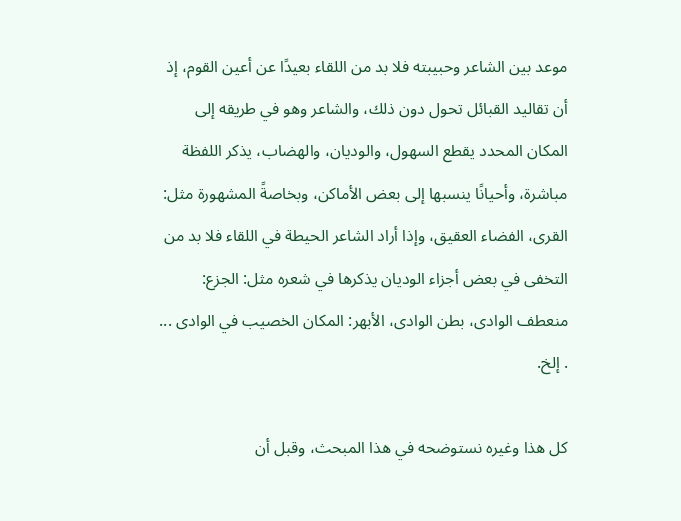موعد بين الشاعر وحبيبته فلا بد من اللقاء بعيدًا عن أعين القوم، إذ أن تقاليد القبائل تحول دون ذلك، والشاعر وهو في طريقه إلى المكان المحدد يقطع السهول، والوديان، والهضاب، يذكر اللفظة مباشرة، وأحيانًا ينسبها إلى بعض الأماكن، وبخاصةً المشهورة مثل: القرى، الفضاء العقيق، وإذا أراد الشاعر الحيطة في اللقاء فلا بد من التخفى في بعض أجزاء الوديان يذكرها في شعره مثل: الجزع: منعطف الوادى، بطن الوادى، الأبهر: المكان الخصيب في الوادى ... . إلخ.

كل هذا وغيره نستوضحه في هذا المبحث، وقبل أن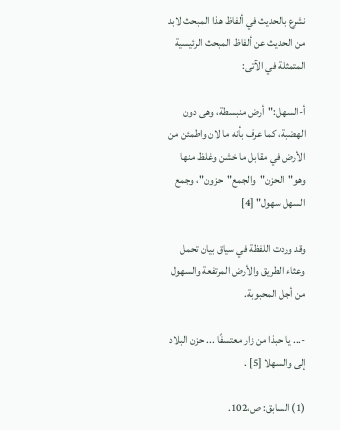نشرع بالحديث في ألفاظ هذا المبحث لابد من الحديث عن ألفاظ المبحث الرئيسية المتمثلة في الآتى:

أ-السهل:"أرض منبسطة، وهى دون الهضبة، كما عرف بأنه ما لان واطمئن من الأرض في مقابل ما خشن وغلظ منها وهو"الحزن"والجمع"حزون"، وجمع السهل سهول" [4]

وقد وردت اللفظة في سياق بيان تحمل وعثاء الطريق والأرض المرتفعة والسهول من أجل المحبوبة.

-... يا حبذا من زار معتسفًا ... حزن البلاد إلى والسهلا [5] .

(1) السابق: ص،102.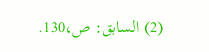(2) السابق: ص،130.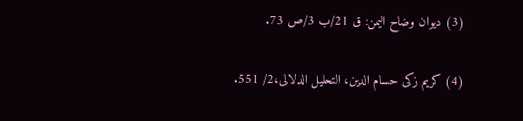(3) ديوان وضاح اليمن: ق 21/ب 3/ص 73.

(4) كريم زكى حسام الدين، التحليل الدلالى،2/ 551.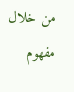من خلال مفهوم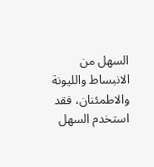السهل من الانبساط والليونة والاطمئنان، فقد استخدم السهل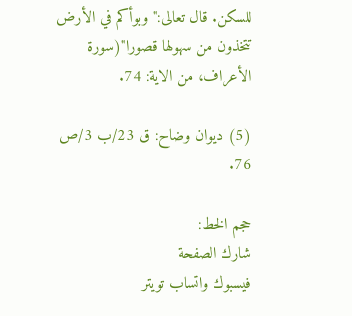للسكن. قال تعالى:"وبوأكم في الأرض تتخذون من سهولها قصورا"(سورة الأعراف، من الاية: 74.

(5) ديوان وضاح: ق 23/ب 3/ص 76.

حجم الخط:
شارك الصفحة
فيسبوك واتساب تويتر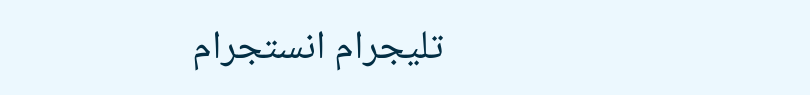تليجرام انستجرام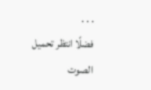. . .
فضلًا انتظر تحميل الصوت